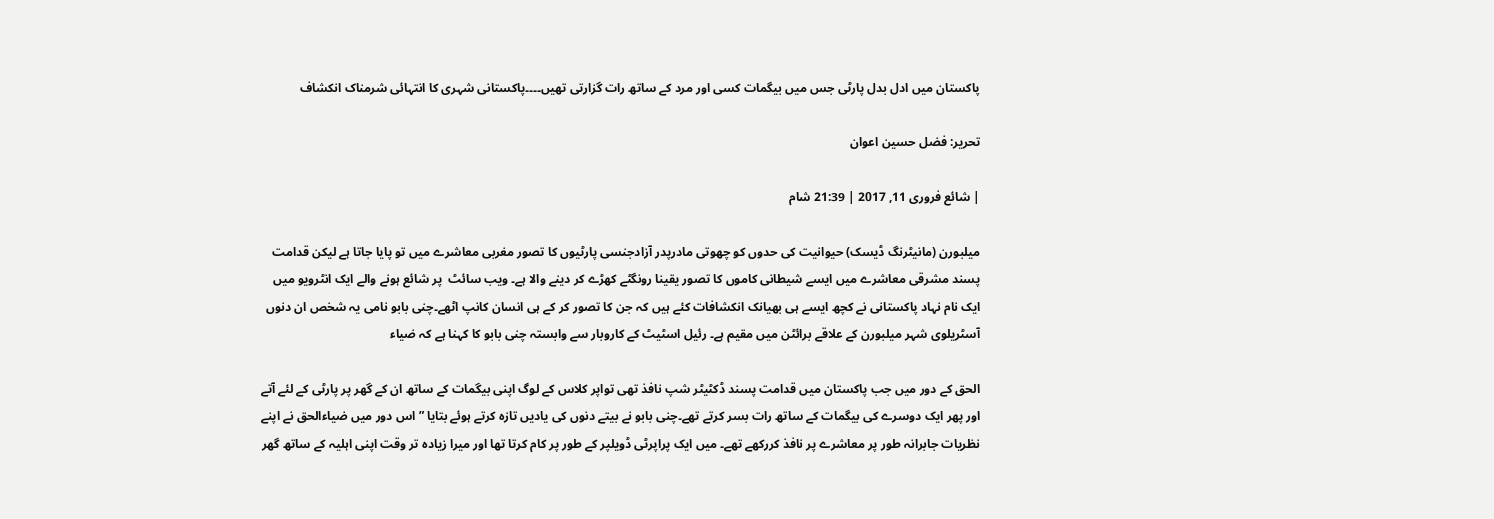پاکستان میں ادل بدل پارٹی جس میں بیگمات کسی اور مرد کے ساتھ رات گزارتی تھیں۔۔۔۔پاکستانی شہری کا انتہائی شرمناک انکشاف

تحریر: فضل حسین اعوان

| شائع فروری 11, 2017 | 21:39 شام

میلبورن (مانیٹرنگ ڈیسک) حیوانیت کی حدوں کو چھوتی مادرپدر آزادجنسی پارٹیوں کا تصور مغربی معاشرے میں تو پایا جاتا ہے لیکن قدامت پسند مشرقی معاشرے میں ایسے شیطانی کاموں کا تصور یقینا رونگٹے کھڑے کر دینے والا ہے۔ ویب سائٹ  پر شائع ہونے والے ایک انٹرویو میں ایک نام نہاد پاکستانی نے کچھ ایسے ہی بھیانک انکشافات کئے ہیں کہ جن کا تصور کر کے ہی انسان کانپ اٹھے۔چنی بابو نامی یہ شخص ان دنوں آسٹریلوی شہر میلبورن کے علاقے برائٹن میں مقیم ہے۔ رئیل اسٹیٹ کے کاروبار سے وابستہ چنی بابو کا کہنا ہے کہ ضیاء

الحق کے دور میں جب پاکستان میں قدامت پسند ڈکٹیٹر شپ نافذ تھی تواپر کلاس کے لوگ اپنی بیگمات کے ساتھ ان کے گھر پر پارٹی کے لئے آتے اور پھر ایک دوسرے کی بیگمات کے ساتھ رات بسر کرتے تھے۔چنی بابو نے بیتے دنوں کی یادیں تازہ کرتے ہوئے بتایا ” اس دور میں ضیاءالحق نے اپنے نظریات جابرانہ طور پر معاشرے پر نافذ کررکھے تھے۔ میں ایک پراپرٹی ڈویلپر کے طور پر کام کرتا تھا اور میرا زیادہ تر وقت اپنی اہلیہ کے ساتھ گھر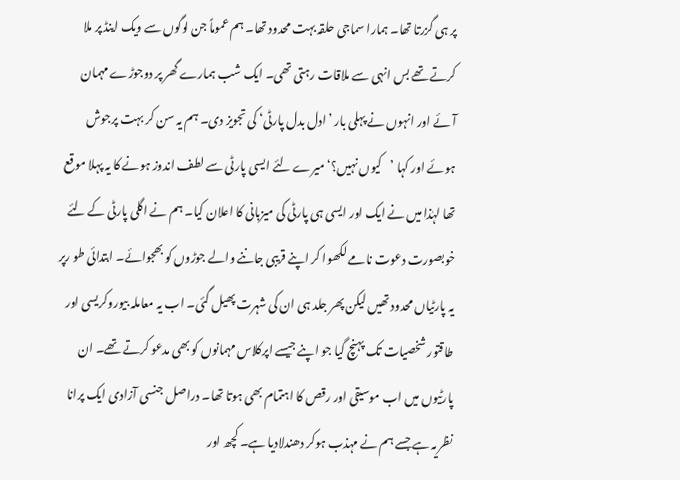پر ہی گزرتا تھا۔ ہمارا سماجی حلقہ بہت محدود تھا۔ ہم عموماً جن لوگوں سے ویک اینڈ پر ملا کرتے تھے بس انہی سے ملاقات رہتی تھی۔ ایک شب ہمارے گھر پر دوجوڑے مہمان آئے اور انہوں نے پہلی بار ’ادل بدل پارٹی‘ کی تجویز دی۔ ہم یہ سن کر بہت پرجوش ہوئے اور کہا ’کیوں نہیں؟‘ میرے لئے ایسی پارٹی سے لطف اندوز ہونے کا یہ پہلا موقع تھا لہٰذا میں نے ایک اور ایسی ہی پارٹی کی میزبانی کا اعلان کیا۔ ہم نے اگلی پارٹی کے لئے خوبصورت دعوت نامے لکھوا کر اپنے قریبی جاننے والے جوڑوں کو بھجوائے۔ ابتدائی طو رپر یہ پارٹیاں محدود تھیں لیکن پھر جلد ہی ان کی شہرت پھیل گئی۔ اب یہ معاملہ بیوروکریسی اور طاقتور شخصیات تک پہنچ گیا جو اپنے جیسے اپرکلاس مہمانوں کو بھی مدعو کرتے تھے۔ ان پارٹیوں میں اب موسیقی اور رقص کا اہتمام بھی ہوتا تھا۔ دراصل جنسی آزادی ایک پرانا نظریہ ہے جسے ہم نے مہذب ہوکر دھندلادیا ہے۔ کچھ اور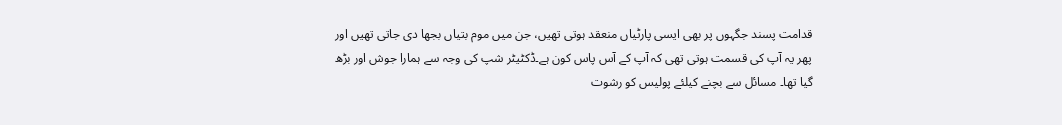قدامت پسند جگہوں پر بھی ایسی پارٹیاں منعقد ہوتی تھیں، جن میں موم بتیاں بجھا دی جاتی تھیں اور پھر یہ آپ کی قسمت ہوتی تھی کہ آپ کے آس پاس کون ہے۔ڈکٹیٹر شپ کی وجہ سے ہمارا جوش اور بڑھ گیا تھا۔ مسائل سے بچنے کیلئے پولیس کو رشوت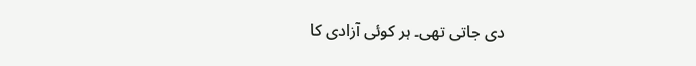دی جاتی تھی۔ ہر کوئی آزادی کا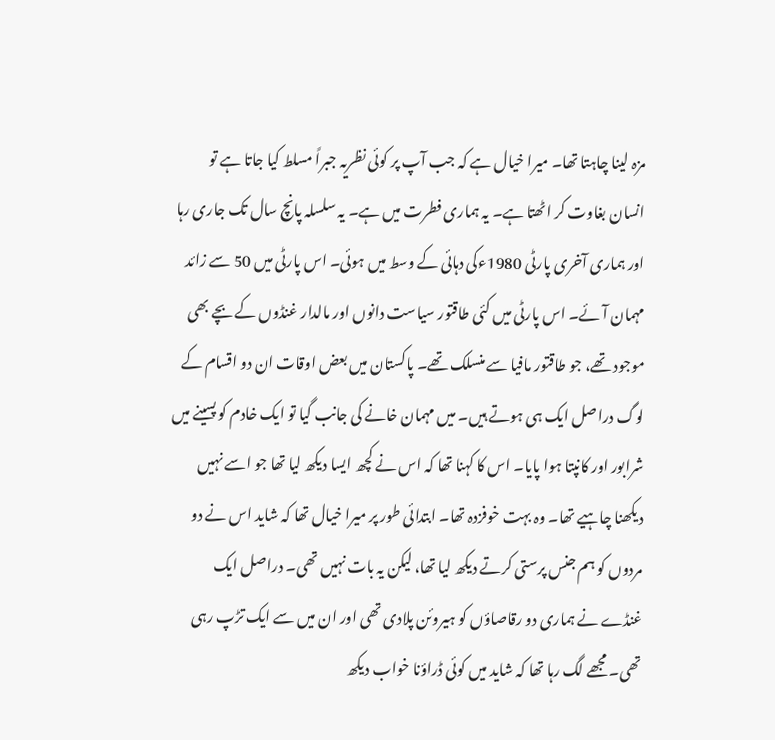مزہ لینا چاہتا تھا۔ میرا خیال ہے کہ جب آپ پر کوئی نظریہ جبراً مسلط کیا جاتا ہے تو انسان بغاوت کر اٹھتا ہے۔ یہ ہماری فطرت میں ہے۔ یہ سلسلہ پانچ سال تک جاری رہا اور ہماری آخری پارٹی 1980ءکی دہائی کے وسط میں ہوئی۔ اس پارٹی میں 50 سے زائد مہمان آئے۔ اس پارٹی میں کئی طاقتور سیاست دانوں اور مالدار غنڈوں کے بچے بھی موجود تھے، جو طاقتور مافیا سے منسلک تھے۔ پاکستان میں بعض اوقات ان دو اقسام کے لوگ دراصل ایک ہی ہوتے ہیں۔ میں مہمان خانے کی جانب گیا تو ایک خادم کو پسینے میں شرابور اور کانپتا ہوا پایا۔ اس کا کہنا تھا کہ اس نے کچھ ایسا دیکھ لیا تھا جو اسے نہیں دیکھنا چاہیے تھا۔ وہ بہت خوفزدہ تھا۔ ابتدائی طور پر میرا خیال تھا کہ شاید اس نے دو مردوں کو ہم جنس پرستی کرتے دیکھ لیا تھا، لیکن یہ بات نہیں تھی۔ دراصل ایک غنڈے نے ہماری دو رقاصاؤں کو ہیروئن پلادی تھی اور ان میں سے ایک تڑپ رہی تھی۔ مجھے لگ رہا تھا کہ شاید میں کوئی ڈراؤنا خواب دیکھ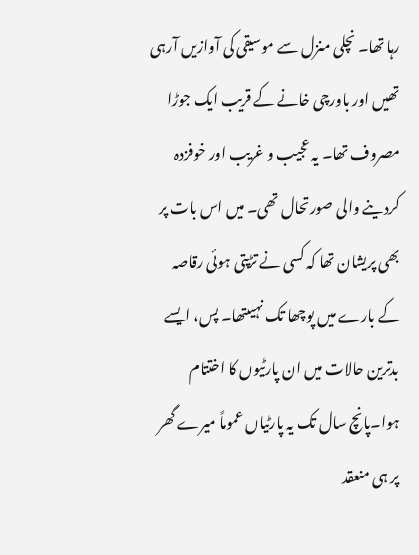رہا تھا۔ نچلی منزل سے موسیقی کی آوازیں آرہی تھیں اور باورچی خانے کے قریب ایک جوڑا مصروف تھا۔ یہ عجیب و غریب اور خوفزدہ کردینے والی صورتحال تھی۔ میں اس بات پر بھی پریشان تھا کہ کسی نے تڑپتی ہوئی رقاصہ کے بارے میں پوچھا تک نہیںتھا۔ پس، ایسے بدترین حالات میں ان پارٹیوں کا اختتام ہوا۔پانچ سال تک یہ پارٹیاں عموماً میرے گھر پر ہی منعقد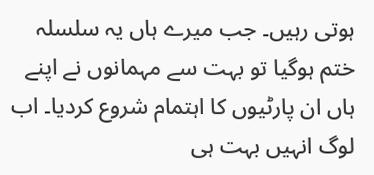ہوتی رہیں۔ جب میرے ہاں یہ سلسلہ ختم ہوگیا تو بہت سے مہمانوں نے اپنے ہاں ان پارٹیوں کا اہتمام شروع کردیا۔ اب لوگ انہیں بہت ہی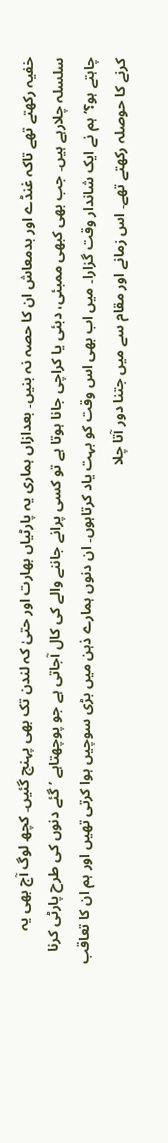خفیہ رکھتے تھے تاکہ غنڈے اور بدمعاش ان کا حصہ نہ بنیں۔ بعدازاں ہماری یہ پارٹیاں بھارت اور حتیٰ کہ لندن تک بھی پہنچ گئیں۔ کچھ لوگ آج بھی یہ سلسلہ چلارہے ہیں۔ جب بھی کبھی ممبئی، دبئی یا کراچی جانا ہوتا ہے تو کسی پرانے جاننے والے کی کال آجاتی ہے جو پوچھتاہے ’گئے دنوں کی طرح پارٹی کرنا چاہتے ہو؟‘ ہم نے ایک شاندار وقت گزارا۔ میں اب بھی اس وقت کو بہت یاد کرتاہوں۔ ان دنوں ہمارے ذہن میں بڑی سوچیں ہوا کرتی تھیں اور ہم ان کا تعاقب کرنے کا حوصلہ رکھتے تھے۔ اس زمانے اور مقام سے میں جتنا دور آتا چلا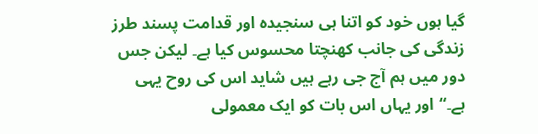گیا ہوں خود کو اتنا ہی سنجیدہ اور قدامت پسند طرز زندگی کی جانب کھنچتا محسوس کیا ہے۔ لیکن جس دور میں ہم آج جی رہے ہیں شاید اس کی روح یہی ہے۔“اور یہاں اس بات کو ایک معمولی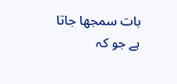بات سمجھا جاتا ہے جو کہ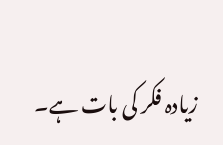زیادہ فکر کی بات ہے۔